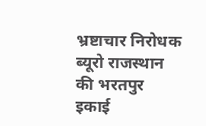भ्रष्टाचार निरोधक ब्यूरो राजस्थान की भरतपुर इकाई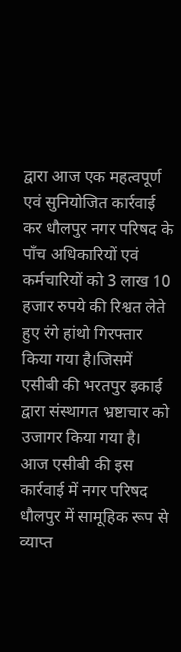द्वारा आज एक महत्वपूर्ण एवं सुनियोजित कार्रवाई कर धौलपुर नगर परिषद के पाँच अधिकारियों एवं कर्मचारियों को 3 लाख 10 हजार रुपये की रिश्वत लेते हुए रंगे हांथो गिरफ्तार किया गया है।जिसमें एसीबी की भरतपुर इकाई द्वारा संस्थागत भ्रष्टाचार को उजागर किया गया है।
आज एसीबी की इस कार्रवाई में नगर परिषद धौलपुर में सामूहिक रूप से व्याप्त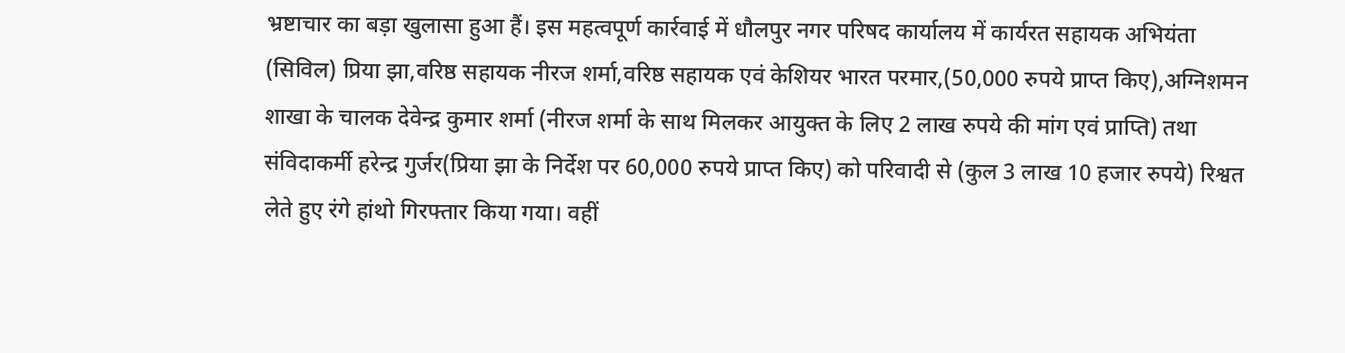भ्रष्टाचार का बड़ा खुलासा हुआ हैं। इस महत्वपूर्ण कार्रवाई में धौलपुर नगर परिषद कार्यालय में कार्यरत सहायक अभियंता (सिविल) प्रिया झा,वरिष्ठ सहायक नीरज शर्मा,वरिष्ठ सहायक एवं केशियर भारत परमार,(50,000 रुपये प्राप्त किए),अग्निशमन शाखा के चालक देवेन्द्र कुमार शर्मा (नीरज शर्मा के साथ मिलकर आयुक्त के लिए 2 लाख रुपये की मांग एवं प्राप्ति) तथा संविदाकर्मी हरेन्द्र गुर्जर(प्रिया झा के निर्देश पर 60,000 रुपये प्राप्त किए) को परिवादी से (कुल 3 लाख 10 हजार रुपये) रिश्वत लेते हुए रंगे हांथो गिरफ्तार किया गया। वहीं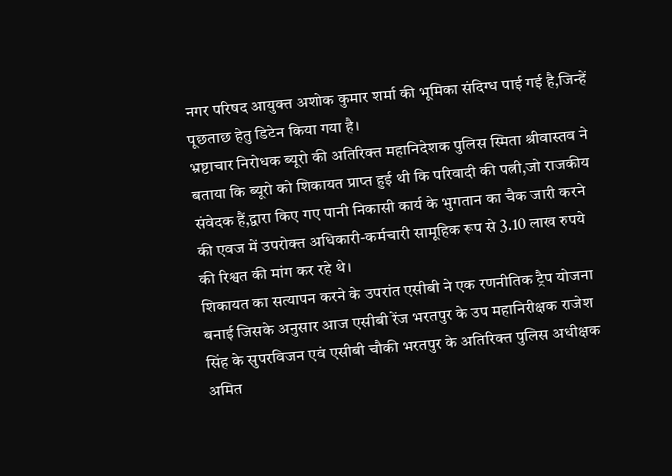नगर परिषद आयुक्त अशोक कुमार शर्मा की भूमिका संदिग्ध पाई गई है,जिन्हें पूछताछ हेतु डिटेन किया गया है।
भ्रष्टाचार निरोधक ब्यूरो की अतिरिक्त महानिदेशक पुलिस स्मिता श्रीवास्तव ने बताया कि ब्यूरो को शिकायत प्राप्त हुई थी कि परिवादी की पत्नी,जो राजकीय संवेदक हैं,द्वारा किए गए पानी निकासी कार्य के भुगतान का चैक जारी करने की एवज में उपरोक्त अधिकारी-कर्मचारी सामूहिक रूप से 3.10 लाख रुपये की रिश्वत की मांग कर रहे थे।
शिकायत का सत्यापन करने के उपरांत एसीबी ने एक रणनीतिक ट्रैप योजना बनाई जिसके अनुसार आज एसीबी रेंज भरतपुर के उप महानिरीक्षक राजेश सिंह के सुपरविजन एवं एसीबी चौकी भरतपुर के अतिरिक्त पुलिस अधीक्षक अमित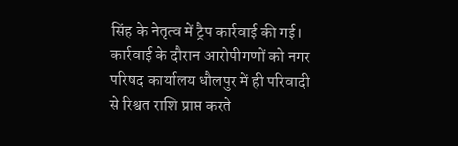सिंह के नेतृत्व में ट्रैप कार्रवाई की गई। कार्रवाई के दौरान आरोपीगणों को नगर परिषद कार्यालय धौलपुर में ही परिवादी से रिश्वत राशि प्राप्त करते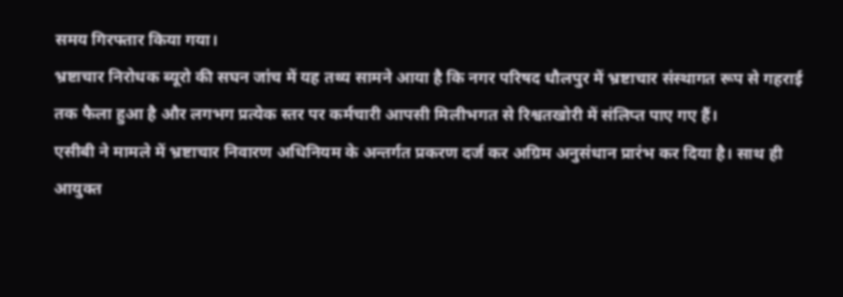समय गिरफ्तार किया गया।
भ्रष्टाचार निरोधक ब्यूरो की सघन जांच में यह तथ्य सामने आया है कि नगर परिषद धौलपुर में भ्रष्टाचार संस्थागत रूप से गहराई तक फैला हुआ है और लगभग प्रत्येक स्तर पर कर्मचारी आपसी मिलीभगत से रिश्वतखोरी में संलिप्त पाए गए हैं।
एसीबी ने मामले में भ्रष्टाचार निवारण अधिनियम के अन्तर्गत प्रकरण दर्ज कर अग्रिम अनुसंधान प्रारंभ कर दिया है। साथ ही आयुक्त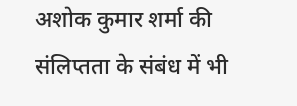अशोक कुमार शर्मा की संलिप्तता के संबंध में भी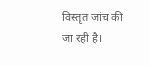विस्तृत जांच की जा रही है।